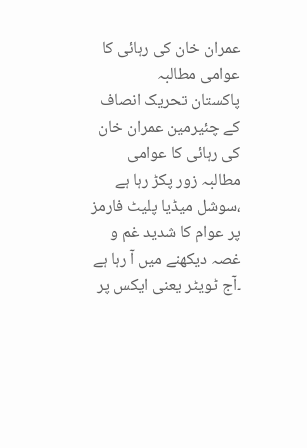عمران خان کی رہائی کا عوامی مطالبہ
پاکستان تحریک انصاف کے چئیرمین عمران خان کی رہائی کا عوامی مطالبہ زور پکڑ رہا ہے ،سوشل میڈیا پلیٹ فارمز پر عوام کا شدید غم و غصہ دیکھنے میں آ رہا ہے ۔آج ٹویٹر یعنی ایکس پر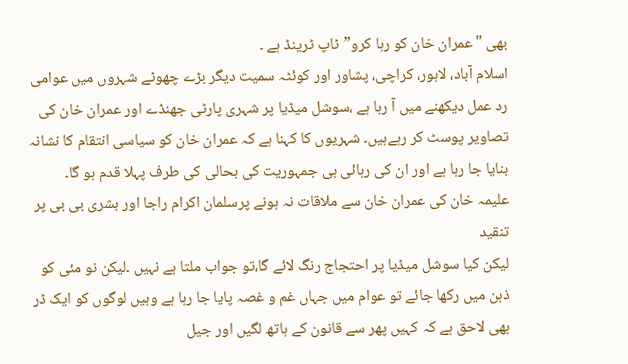بھی "عمران خان کو رہا کرو”ٹاپ ٹرینڈ ہے ۔
اسلام آباد، لاہور، کراچی، پشاور اور کوئٹہ سمیت دیگر بڑے چھوٹے شہروں میں عوامی رد عمل دیکھنے میں آ رہا ہے ،سوشل میڈیا پر شہری پارٹی جھنڈے اور عمران خان کی تصاویر پوسٹ کر رہےہیں۔ شہریوں کا کہنا ہے کہ عمران خان کو سیاسی انتقام کا نشانہ بنایا جا رہا ہے اور ان کی رہائی ہی جمہوریت کی بحالی کی طرف پہلا قدم ہو گا۔
علیمہ خان کی عمران خان سے ملاقات نہ ہونے پرسلمان اکرام راجا اور بشری بی بی پر تنقید
لیکن کیا سوشل میڈیا پر احتجاج رنگ لائے گا،تو جواب ملتا ہے نہیں ۔لیکن نو مئی کو ذہن میں رکھا جائے تو عوام میں جہاں غم و غصہ پایا جا رہا ہے وہیں لوگوں کو ایک ڈر بھی لاحق ہے کہ کہیں پھر سے قانون کے ہاتھ لگیں اور جیل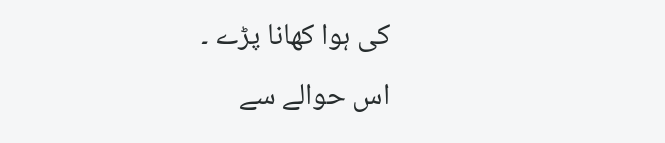کی ہوا کھانا پڑے ۔
اس حوالے سے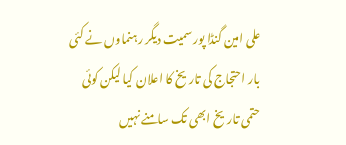علی امین گنڈا پور سمیت دیگر رہنماوں نے کئی بار احتجاج کی تاریخ کا اعلان کیا لیکن کوئی حتمی تاریخ ابھی تک سامنے نہیں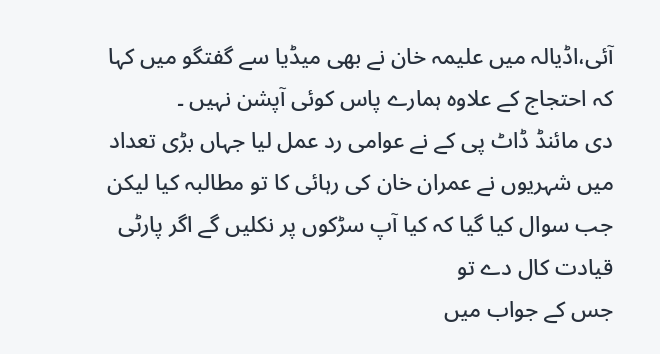آئی،اڈیالہ میں علیمہ خان نے بھی میڈیا سے گفتگو میں کہا کہ احتجاج کے علاوہ ہمارے پاس کوئی آپشن نہیں ۔
دی مائنڈ ڈاٹ پی کے نے عوامی رد عمل لیا جہاں بڑی تعداد میں شہریوں نے عمران خان کی رہائی کا تو مطالبہ کیا لیکن جب سوال کیا گیا کہ کیا آپ سڑکوں پر نکلیں گے اگر پارٹی قیادت کال دے تو
جس کے جواب میں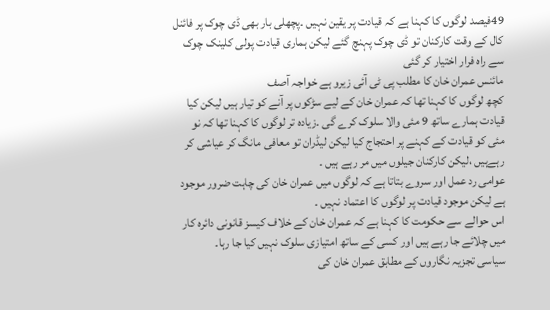49فیصد لوگوں کا کہنا ہے کہ قیادت پر یقین نہیں ۔پچھلی بار بھی ڈی چوک پر فائنل کال کے وقت کارکنان تو ڈی چوک پہنچ گئے لیکن ہماری قیادت پولی کلینک چوک سے راہ فرار اختیار کر گئی
مائنس عمران خان کا مطلب پی ٹی آئی زیرو ہے خواجہ آصف
کچھ لوگوں کا کہنا تھا کہ عمران خان کے لیے سڑکوں پر آنے کو تیار ہیں لیکن کیا قیادت ہمارے ساتھ 9 مئی والا سلوک کرے گی ۔زیادہ تر لوگوں کا کہنا تھا کہ نو مئی کو قیادت کے کہنے پر احتجاج کیا لیکن لیڈران تو معافی مانگ کر عیاشی کر رہےہیں ،لیکن کارکنان جیلوں میں مر رہے ہیں ۔
عوامی رد عمل اور سروے بتاتا ہے کہ لوگوں میں عمران خان کی چاہت ضرور موجود ہے لیکن موجود قیادت پر لوگوں کا اعتماد نہیں ۔
اس حوالے سے حکومت کا کہنا ہے کہ عمران خان کے خلاف کیسز قانونی دائرہ کار میں چلائے جا رہے ہیں اور کسی کے ساتھ امتیازی سلوک نہیں کیا جا رہا۔
سیاسی تجزیہ نگاروں کے مطابق عمران خان کی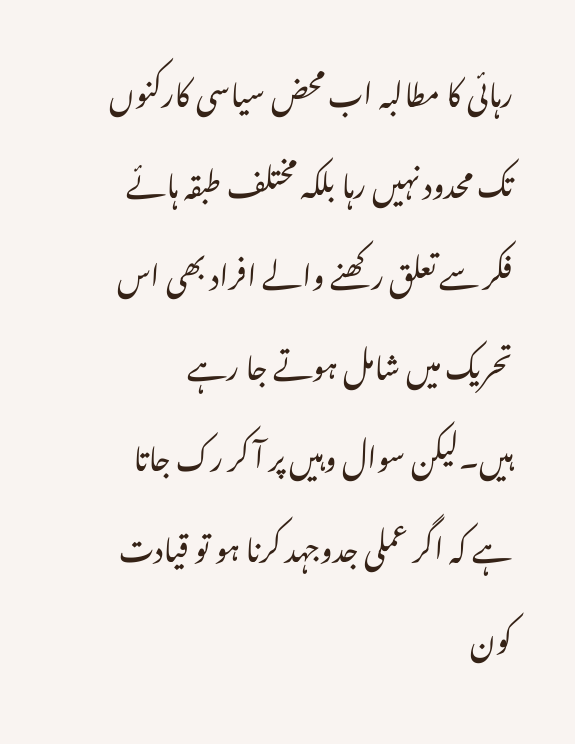رہائی کا مطالبہ اب محض سیاسی کارکنوں تک محدود نہیں رہا بلکہ مختلف طبقہ ہائے فکر سے تعلق رکھنے والے افراد بھی اس تحریک میں شامل ہوتے جا رہے ہیں۔لیکن سوال وہیں پر آ کر رک جاتا ہے کہ اگر عملی جدوجہد کرنا ہو تو قیادت کون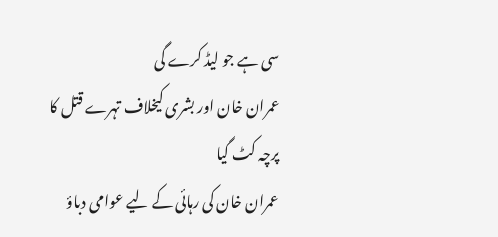سی ہے جو لیڈ کرے گی
عمران خان اور بشری کیخلاف تہرے قتل کا پرچہ کٹ گیا
عمران خان کی رہائی کے لیے عوامی دباؤ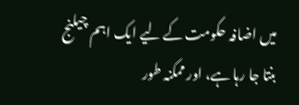میں اضافہ حکومت کے لیے ایک اہم چیلنج بنتا جا رہا ہے، اور ممکنہ طور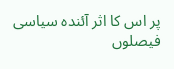پر اس کا اثر آئندہ سیاسی فیصلوں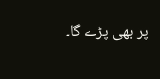پر بھی پڑے گا۔